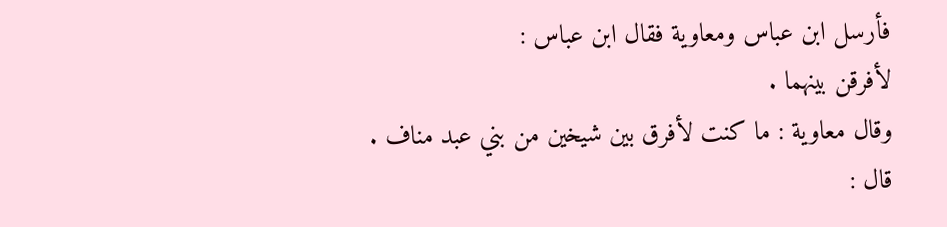فأرسل ابن عباس ومعاوية فقال ابن عباس :
لأفرقن بينهما .
وقال معاوية : ما كنت لأفرق بين شيخين من بني عبد مناف .
قال :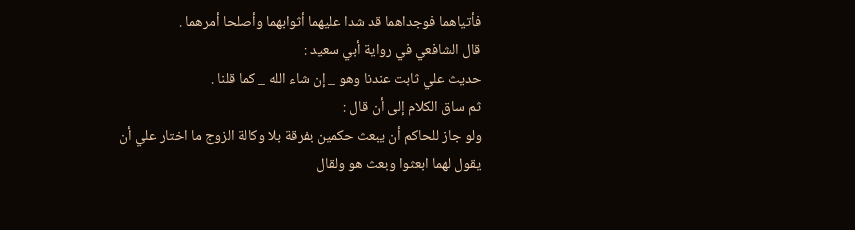فأتياهما فوجداهما قد شدا عليهما أثوابهما وأصلحا أمرهما .
قال الشافعي في رواية أبي سعيد :
حديث علي ثابت عندنا وهو _ إن شاء الله _ كما قلنا .
ثم ساق الكلام إلى أن قال :
ولو جاز للحاكم أن يبعث حكمين بفرقة بلا وكالة الزوج ما اختار علي أن
يقول لهما ابعثوا وبعث هو ولقال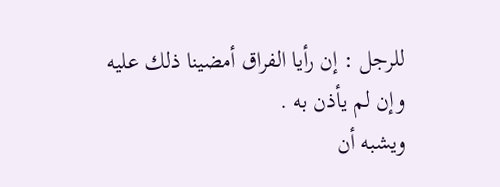للرجل : إن رأيا الفراق أمضينا ذلك عليه
وإن لم يأذن به .
ويشبه أن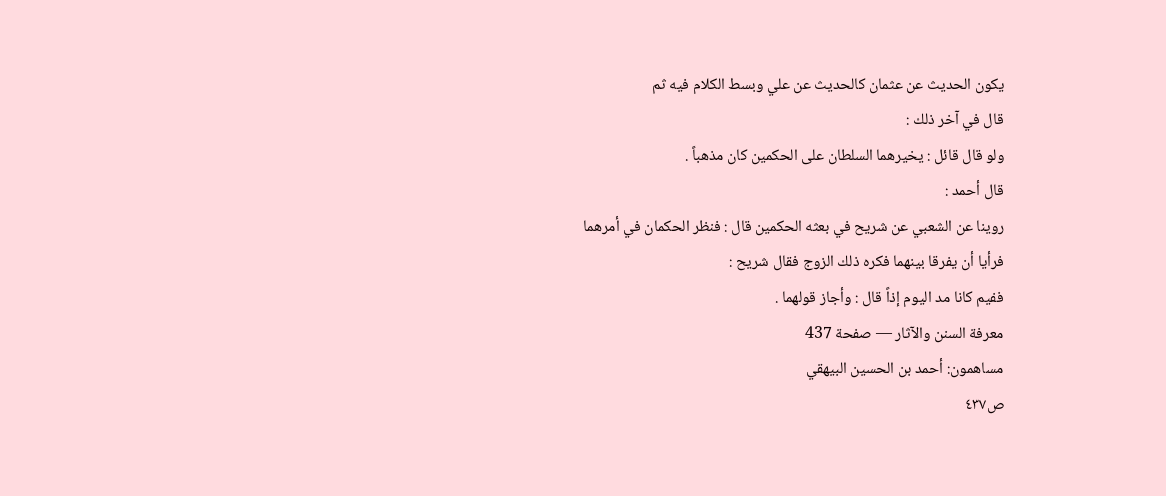يكون الحديث عن عثمان كالحديث عن علي وبسط الكلام فيه ثم
قال في آخر ذلك :
ولو قال قائل : يخيرهما السلطان على الحكمين كان مذهباً .
قال أحمد :
روينا عن الشعبي عن شريح في بعثه الحكمين قال : فنظر الحكمان في أمرهما
فرأيا أن يفرقا بينهما فكره ذلك الزوج فقال شريح :
ففيم كانا مد اليوم إذاً قال : وأجاز قولهما .
معرفة السنن والآثار — صفحة 437
مساهمون: أحمد بن الحسين البيهقي
ص٤٣٧